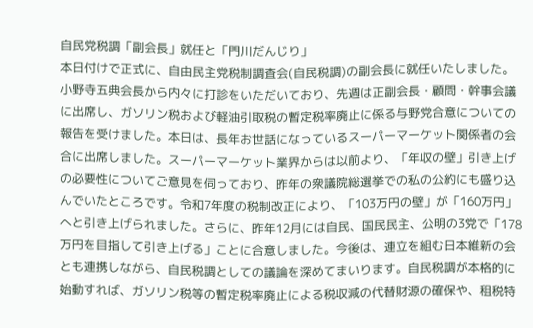自民党税調「副会長」就任と「門川だんじり」
本日付けで正式に、自由民主党税制調査会(自民税調)の副会長に就任いたしました。小野寺五典会長から内々に打診をいただいており、先週は正副会長・顧問・幹事会議に出席し、ガソリン税および軽油引取税の暫定税率廃止に係る与野党合意についての報告を受けました。本日は、長年お世話になっているスーパーマーケット関係者の会合に出席しました。スーパーマーケット業界からは以前より、「年収の壁」引き上げの必要性についてご意見を伺っており、昨年の衆議院総選挙での私の公約にも盛り込んでいたところです。令和7年度の税制改正により、「103万円の壁」が「160万円」へと引き上げられました。さらに、昨年12月には自民、国民民主、公明の3党で「178万円を目指して引き上げる」ことに合意しました。今後は、連立を組む日本維新の会とも連携しながら、自民税調としての議論を深めてまいります。自民税調が本格的に始動すれば、ガソリン税等の暫定税率廃止による税収減の代替財源の確保や、租税特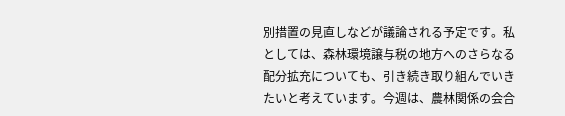別措置の見直しなどが議論される予定です。私としては、森林環境譲与税の地方へのさらなる配分拡充についても、引き続き取り組んでいきたいと考えています。今週は、農林関係の会合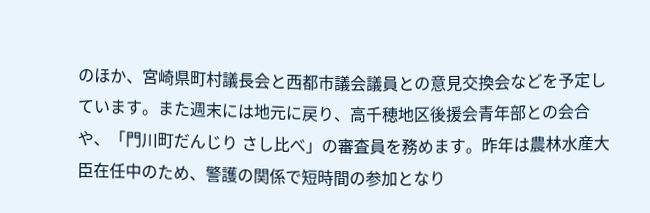のほか、宮崎県町村議長会と西都市議会議員との意見交換会などを予定しています。また週末には地元に戻り、高千穂地区後援会青年部との会合や、「門川町だんじり さし比べ」の審査員を務めます。昨年は農林水産大臣在任中のため、警護の関係で短時間の参加となり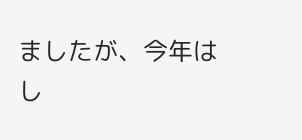ましたが、今年はし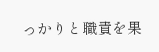っかりと職責を果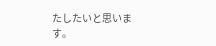たしたいと思います。